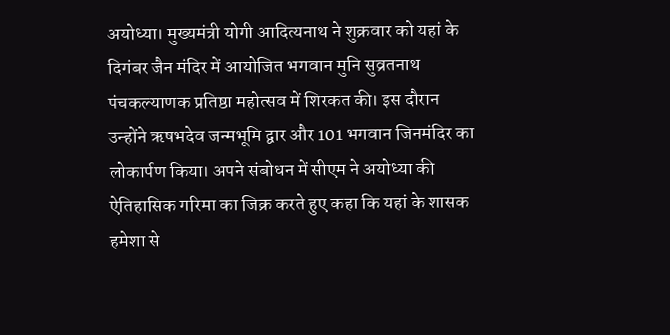अयोध्या। मुख्यमंत्री योगी आदित्यनाथ ने शुक्रवार को यहां के दिगंबर जैन मंदिर में आयोजित भगवान मुनि सुव्रतनाथ पंचकल्याणक प्रतिष्ठा महोत्सव में शिरकत की। इस दौरान उन्होंने ऋषभदेव जन्मभूमि द्वार और 101 भगवान जिनमंदिर का लोकार्पण किया। अपने संबोधन में सीएम ने अयोध्या की ऐतिहासिक गरिमा का जिक्र करते हुए कहा कि यहां के शासक हमेशा से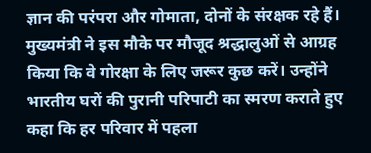ज्ञान की परंपरा और गोमाता, दोनों के संरक्षक रहे हैं।
मुख्यमंत्री ने इस मौके पर मौजूद श्रद्धालुओं से आग्रह किया कि वे गोरक्षा के लिए जरूर कुछ करें। उन्होंने भारतीय घरों की पुरानी परिपाटी का स्मरण कराते हुए कहा कि हर परिवार में पहला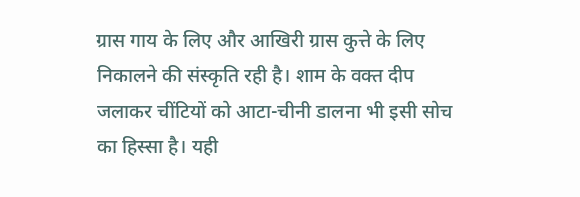ग्रास गाय के लिए और आखिरी ग्रास कुत्ते के लिए निकालने की संस्कृति रही है। शाम के वक्त दीप जलाकर चींटियों को आटा-चीनी डालना भी इसी सोच का हिस्सा है। यही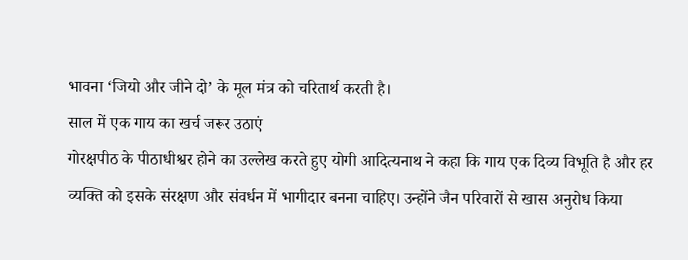भावना ‘जियो और जीने दो’ के मूल मंत्र को चरितार्थ करती है।
साल में एक गाय का खर्च जरूर उठाएं
गोरक्षपीठ के पीठाधीश्वर होने का उल्लेख करते हुए योगी आदित्यनाथ ने कहा कि गाय एक दिव्य विभूति है और हर व्यक्ति को इसके संरक्षण और संवर्धन में भागीदार बनना चाहिए। उन्होंने जैन परिवारों से खास अनुरोध किया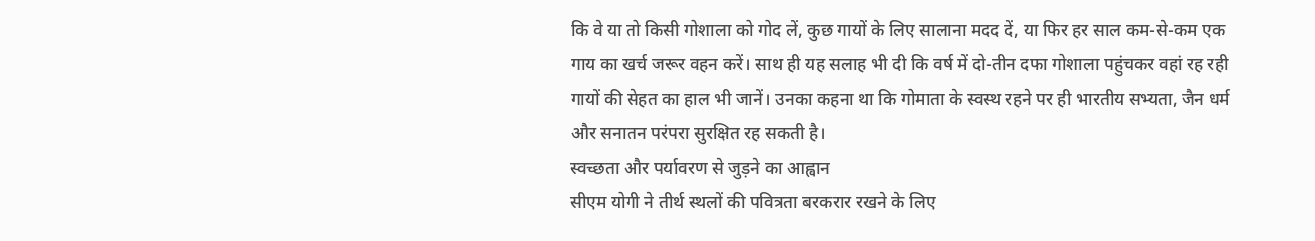कि वे या तो किसी गोशाला को गोद लें, कुछ गायों के लिए सालाना मदद दें, या फिर हर साल कम-से-कम एक गाय का खर्च जरूर वहन करें। साथ ही यह सलाह भी दी कि वर्ष में दो-तीन दफा गोशाला पहुंचकर वहां रह रही गायों की सेहत का हाल भी जानें। उनका कहना था कि गोमाता के स्वस्थ रहने पर ही भारतीय सभ्यता, जैन धर्म और सनातन परंपरा सुरक्षित रह सकती है।
स्वच्छता और पर्यावरण से जुड़ने का आह्वान
सीएम योगी ने तीर्थ स्थलों की पवित्रता बरकरार रखने के लिए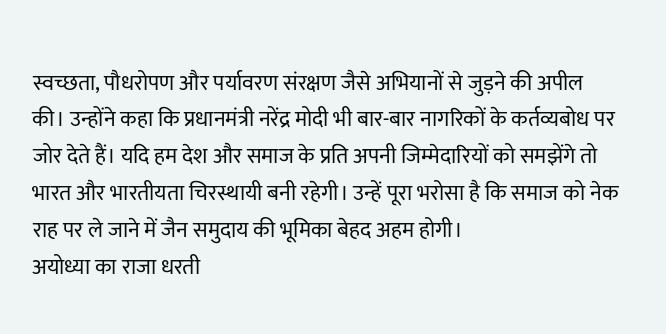स्वच्छता, पौधरोपण और पर्यावरण संरक्षण जैसे अभियानों से जुड़ने की अपील की। उन्होंने कहा कि प्रधानमंत्री नरेंद्र मोदी भी बार-बार नागरिकों के कर्तव्यबोध पर जोर देते हैं। यदि हम देश और समाज के प्रति अपनी जिम्मेदारियों को समझेंगे तो भारत और भारतीयता चिरस्थायी बनी रहेगी। उन्हें पूरा भरोसा है कि समाज को नेक राह पर ले जाने में जैन समुदाय की भूमिका बेहद अहम होगी।
अयोध्या का राजा धरती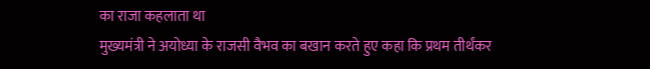का राजा कहलाता था
मुख्यमंत्री ने अयोध्या के राजसी वैभव का बखान करते हुए कहा कि प्रथम तीर्थंकर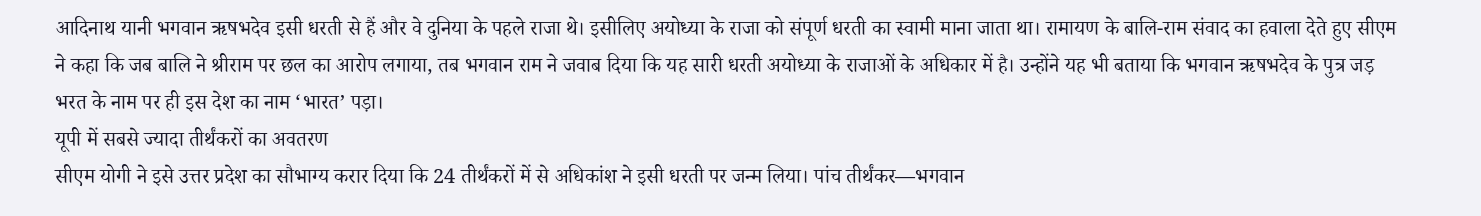आदिनाथ यानी भगवान ऋषभदेव इसी धरती से हैं और वे दुनिया के पहले राजा थे। इसीलिए अयोध्या के राजा को संपूर्ण धरती का स्वामी माना जाता था। रामायण के बालि-राम संवाद का हवाला देते हुए सीएम ने कहा कि जब बालि ने श्रीराम पर छल का आरोप लगाया, तब भगवान राम ने जवाब दिया कि यह सारी धरती अयोध्या के राजाओं के अधिकार में है। उन्होंने यह भी बताया कि भगवान ऋषभदेव के पुत्र जड़ भरत के नाम पर ही इस देश का नाम ‘भारत’ पड़ा।
यूपी में सबसे ज्यादा तीर्थंकरों का अवतरण
सीएम योगी ने इसे उत्तर प्रदेश का सौभाग्य करार दिया कि 24 तीर्थंकरों में से अधिकांश ने इसी धरती पर जन्म लिया। पांच तीर्थंकर—भगवान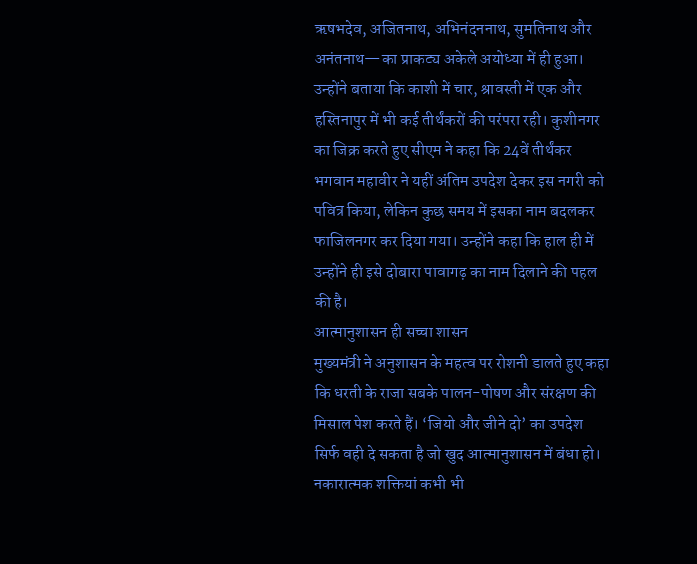ऋषभदेव, अजितनाथ, अभिनंदननाथ, सुमतिनाथ और अनंतनाथ—का प्राकट्य अकेले अयोध्या में ही हुआ। उन्होंने बताया कि काशी में चार, श्रावस्ती में एक और हस्तिनापुर में भी कई तीर्थंकरों की परंपरा रही। कुशीनगर का जिक्र करते हुए सीएम ने कहा कि 24वें तीर्थंकर भगवान महावीर ने यहीं अंतिम उपदेश देकर इस नगरी को पवित्र किया, लेकिन कुछ समय में इसका नाम बदलकर फाजिलनगर कर दिया गया। उन्होंने कहा कि हाल ही में उन्होंने ही इसे दोबारा पावागढ़ का नाम दिलाने की पहल की है।
आत्मानुशासन ही सच्चा शासन
मुख्यमंत्री ने अनुशासन के महत्व पर रोशनी डालते हुए कहा कि धरती के राजा सबके पालन-पोषण और संरक्षण की मिसाल पेश करते हैं। ‘जियो और जीने दो’ का उपदेश सिर्फ वही दे सकता है जो खुद आत्मानुशासन में बंधा हो। नकारात्मक शक्तियां कभी भी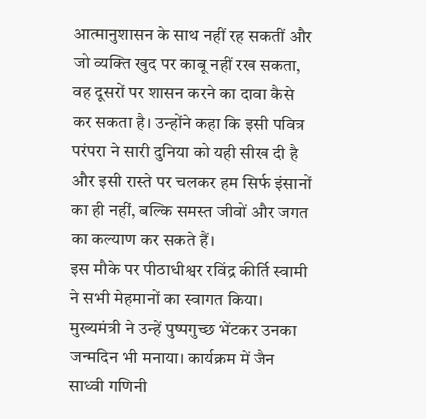आत्मानुशासन के साथ नहीं रह सकतीं और जो व्यक्ति खुद पर काबू नहीं रख सकता, वह दूसरों पर शासन करने का दावा कैसे कर सकता है। उन्होंने कहा कि इसी पवित्र परंपरा ने सारी दुनिया को यही सीख दी है और इसी रास्ते पर चलकर हम सिर्फ इंसानों का ही नहीं, बल्कि समस्त जीवों और जगत का कल्याण कर सकते हैं।
इस मौके पर पीठाधीश्वर रविंद्र कीर्ति स्वामी ने सभी मेहमानों का स्वागत किया। मुख्यमंत्री ने उन्हें पुष्पगुच्छ भेंटकर उनका जन्मदिन भी मनाया। कार्यक्रम में जैन साध्वी गणिनी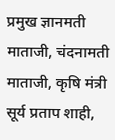प्रमुख ज्ञानमती माताजी, चंदनामती माताजी, कृषि मंत्री सूर्य प्रताप शाही,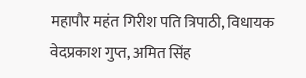महापौर महंत गिरीश पति त्रिपाठी, विधायक वेदप्रकाश गुप्त, अमित सिंह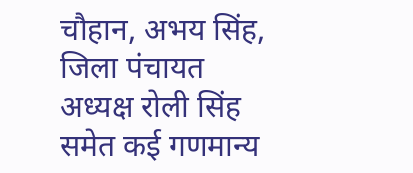चौहान, अभय सिंह, जिला पंचायत अध्यक्ष रोली सिंह समेत कई गणमान्य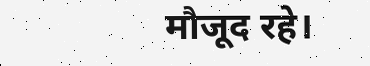मौजूद रहे।